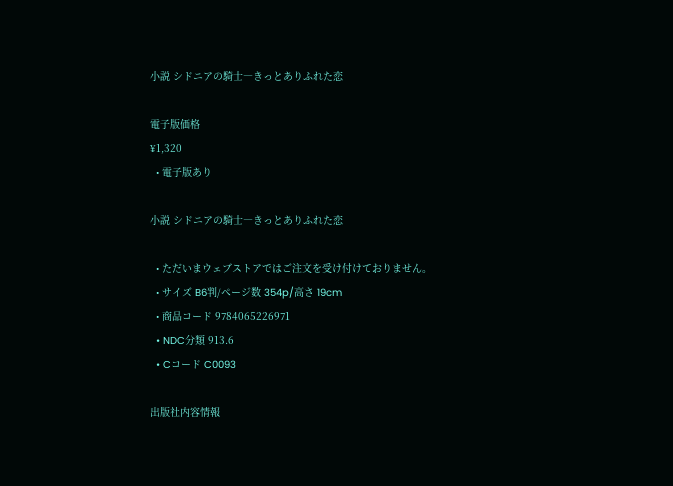小説 シドニアの騎士―きっとありふれた恋

電子版価格
¥1,320
  • 電子版あり

小説 シドニアの騎士―きっとありふれた恋

  • ただいまウェブストアではご注文を受け付けておりません。
  • サイズ B6判/ページ数 354p/高さ 19cm
  • 商品コード 9784065226971
  • NDC分類 913.6
  • Cコード C0093

出版社内容情報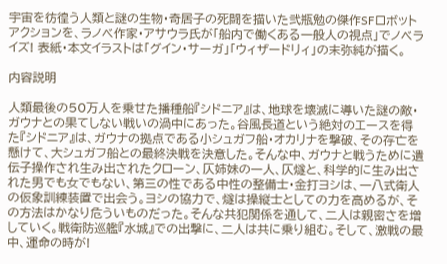宇宙を彷徨う人類と謎の生物・奇居子の死闘を描いた弐瓶勉の傑作SFロボットアクションを、ラノベ作家・アサウラ氏が「船内で働くある一般人の視点」でノベライズ! 表紙・本文イラストは「グイン・サーガ」「ウィザードリィ」の末弥純が描く。

内容説明

人類最後の50万人を乗せた播種船『シドニア』は、地球を壊滅に導いた謎の敵・ガウナとの果てしない戦いの渦中にあった。谷風長道という絶対のエースを得た『シドニア』は、ガウナの拠点である小シュガフ船・オカリナを撃破、その存亡を懸けて、大シュガフ船との最終決戦を決意した。そんな中、ガウナと戦うために遺伝子操作され生み出されたクローン、仄姉妹の一人、仄燧と、科学的に生み出された男でも女でもない、第三の性である中性の整備士・金打ヨシは、一八式衛人の仮象訓練装置で出会う。ヨシの協力で、燧は操縦士としての力を高めるが、その方法はかなり危ういものだった。そんな共犯関係を通して、二人は親密さを増していく。戦衛防巡艦『水城』での出撃に、二人は共に乗り組む。そして、激戦の最中、運命の時が!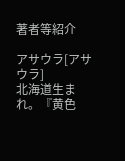著者等紹介

アサウラ[アサウラ]
北海道生まれ。『黄色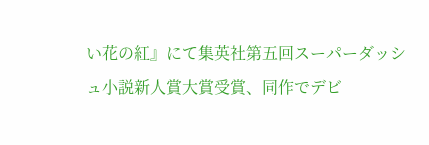い花の紅』にて集英社第五回スーパーダッシュ小説新人賞大賞受賞、同作でデビ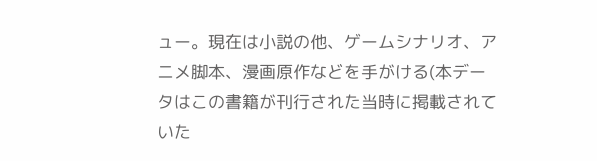ュー。現在は小説の他、ゲームシナリオ、アニメ脚本、漫画原作などを手がける(本データはこの書籍が刊行された当時に掲載されていた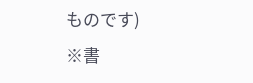ものです)
※書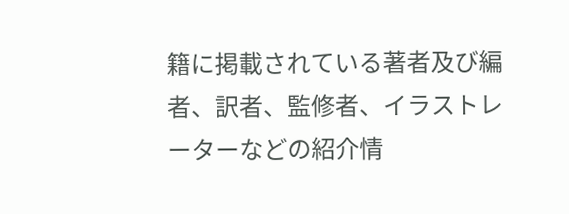籍に掲載されている著者及び編者、訳者、監修者、イラストレーターなどの紹介情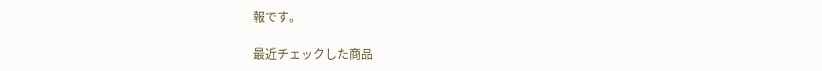報です。

最近チェックした商品